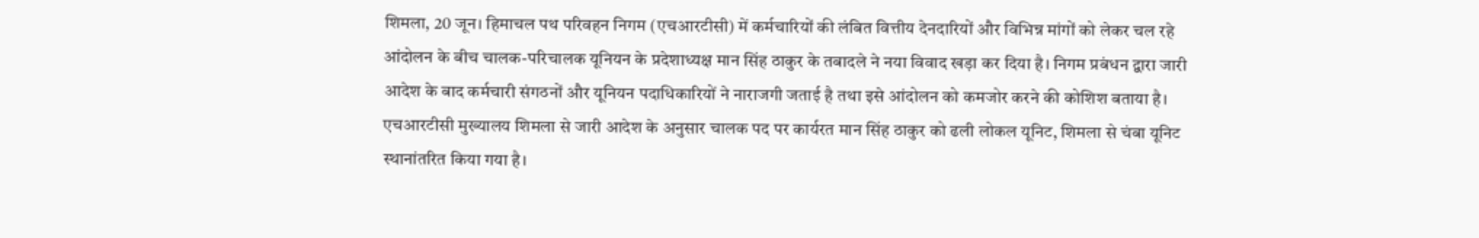शिमला, 20 जून। हिमाचल पथ परिवहन निगम (एचआरटीसी) में कर्मचारियों की लंबित वित्तीय देनदारियों और विभिन्न मांगों को लेकर चल रहे आंदोलन के बीच चालक-परिचालक यूनियन के प्रदेशाध्यक्ष मान सिंह ठाकुर के तबादले ने नया विवाद खड़ा कर दिया है। निगम प्रबंधन द्वारा जारी आदेश के बाद कर्मचारी संगठनों और यूनियन पदाधिकारियों ने नाराजगी जताई है तथा इसे आंदोलन को कमजोर करने की कोशिश बताया है।
एचआरटीसी मुख्यालय शिमला से जारी आदेश के अनुसार चालक पद पर कार्यरत मान सिंह ठाकुर को ढली लोकल यूनिट, शिमला से चंबा यूनिट स्थानांतरित किया गया है।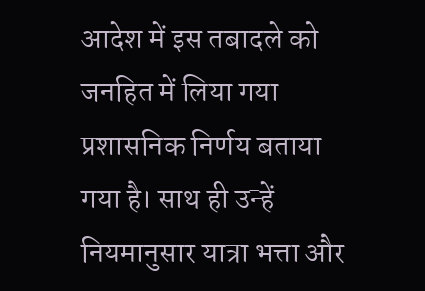आदेश में इस तबादले को जनहित में लिया गया प्रशासनिक निर्णय बताया गया है। साथ ही उन्हें नियमानुसार यात्रा भत्ता और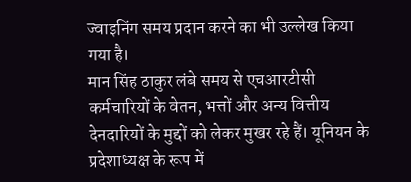ज्वाइनिंग समय प्रदान करने का भी उल्लेख किया गया है।
मान सिंह ठाकुर लंबे समय से एचआरटीसी कर्मचारियों के वेतन, भत्तों और अन्य वित्तीय देनदारियों के मुद्दों को लेकर मुखर रहे हैं। यूनियन के प्रदेशाध्यक्ष के रूप में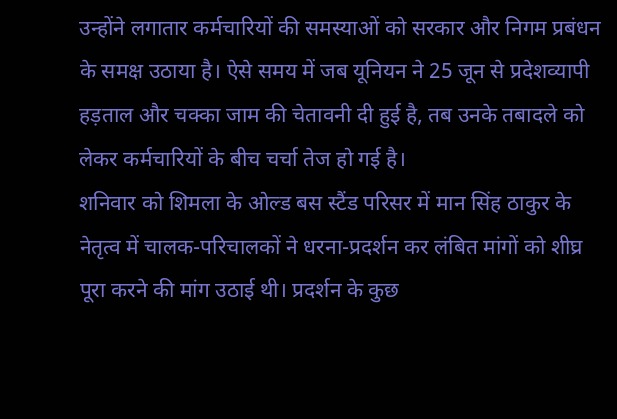उन्होंने लगातार कर्मचारियों की समस्याओं को सरकार और निगम प्रबंधन के समक्ष उठाया है। ऐसे समय में जब यूनियन ने 25 जून से प्रदेशव्यापी हड़ताल और चक्का जाम की चेतावनी दी हुई है, तब उनके तबादले को लेकर कर्मचारियों के बीच चर्चा तेज हो गई है।
शनिवार को शिमला के ओल्ड बस स्टैंड परिसर में मान सिंह ठाकुर के नेतृत्व में चालक-परिचालकों ने धरना-प्रदर्शन कर लंबित मांगों को शीघ्र पूरा करने की मांग उठाई थी। प्रदर्शन के कुछ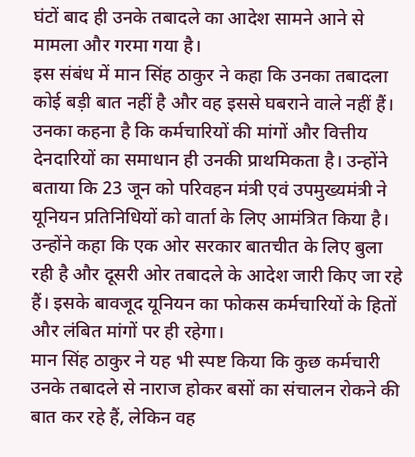घंटों बाद ही उनके तबादले का आदेश सामने आने से मामला और गरमा गया है।
इस संबंध में मान सिंह ठाकुर ने कहा कि उनका तबादला कोई बड़ी बात नहीं है और वह इससे घबराने वाले नहीं हैं। उनका कहना है कि कर्मचारियों की मांगों और वित्तीय देनदारियों का समाधान ही उनकी प्राथमिकता है। उन्होंने बताया कि 23 जून को परिवहन मंत्री एवं उपमुख्यमंत्री ने यूनियन प्रतिनिधियों को वार्ता के लिए आमंत्रित किया है।
उन्होंने कहा कि एक ओर सरकार बातचीत के लिए बुला रही है और दूसरी ओर तबादले के आदेश जारी किए जा रहे हैं। इसके बावजूद यूनियन का फोकस कर्मचारियों के हितों और लंबित मांगों पर ही रहेगा।
मान सिंह ठाकुर ने यह भी स्पष्ट किया कि कुछ कर्मचारी उनके तबादले से नाराज होकर बसों का संचालन रोकने की बात कर रहे हैं, लेकिन वह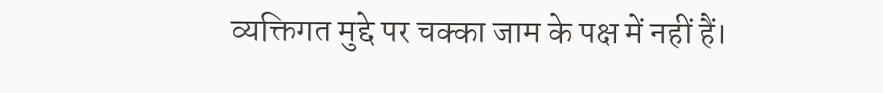व्यक्तिगत मुद्दे पर चक्का जाम के पक्ष में नहीं हैं।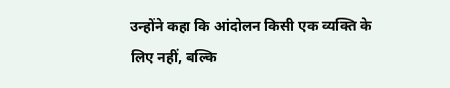उन्होंने कहा कि आंदोलन किसी एक व्यक्ति के लिए नहीं, बल्कि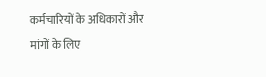कर्मचारियों के अधिकारों और मांगों के लिए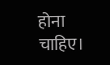होना चाहिए।